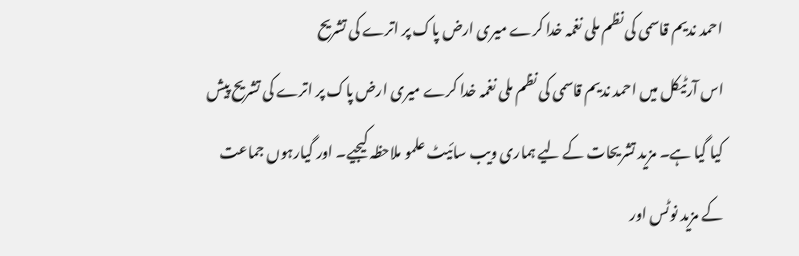احمد ندیم قاسمی کی نظم ملی نغمہ خدا کرے میری ارض پاک پر اترے کی تشریح
اس آرٹیکل میں احمد ندیم قاسمی کی نظم ملی نغمہ خدا کرے میری ارض پاک پر اترے کی تشریح پیش کیا گیا ہے۔ مزید تشریحات کے لیے ہماری ویب سائیٹ علمو ملاحظہ کیجیے۔ اور گیارہوں جماعت کے مزید نوٹس اور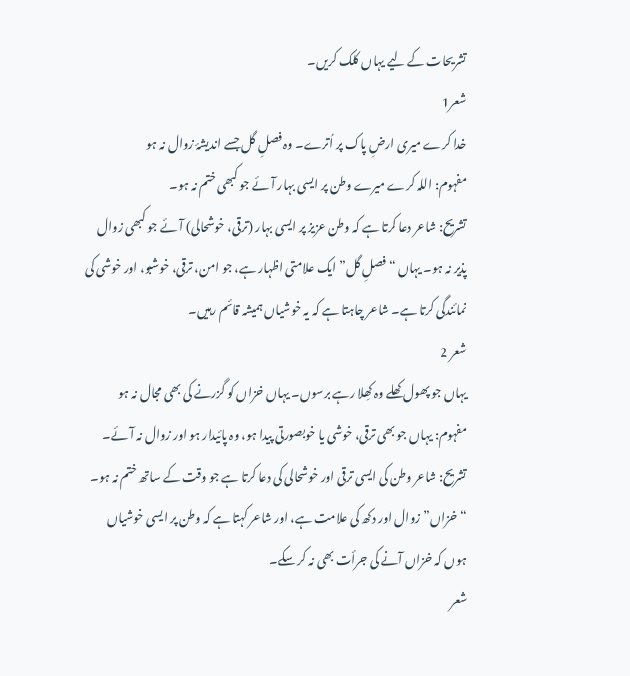تشریحات کے لیے یہاں کلک کریں۔
شعر1
خدا کرے میری ارضِ پاک پر اُترے۔ وہ فصلِ گل جسے اندیشۂ زوال نہ ہو
مفہوم: اللہ کرے میرے وطن پر ایسی بہار آئے جو کبھی ختم نہ ہو۔
تشریح: شاعر دعا کرتا ہے کہ وطن عزیز پر ایسی بہار (ترقی، خوشحالی) آئے جو کبھی زوال پذیر نہ ہو۔ یہاں “فصلِ گل” ایک علامتی اظہار ہے، جو امن، ترقی، خوشبو، اور خوشی کی نمائندگی کرتا ہے۔ شاعر چاہتا ہے کہ یہ خوشیاں ہمیشہ قائم رہیں۔
شعر 2
یہاں جو پھول کھلے وہ کھِلا رہے برسوں۔ یہاں خزاں کو گزرنے کی بھی مجال نہ ہو
مفہوم: یہاں جو بھی ترقی، خوشی یا خوبصورتی پیدا ہو، وہ پائیدار ہو اور زوال نہ آئے۔
تشریح: شاعر وطن کی ایسی ترقی اور خوشحالی کی دعا کرتا ہے جو وقت کے ساتھ ختم نہ ہو۔ “خزاں” زوال اور دکھ کی علامت ہے، اور شاعر کہتا ہے کہ وطن پر ایسی خوشیاں ہوں کہ خزاں آنے کی جرأت بھی نہ کر سکے۔
شعر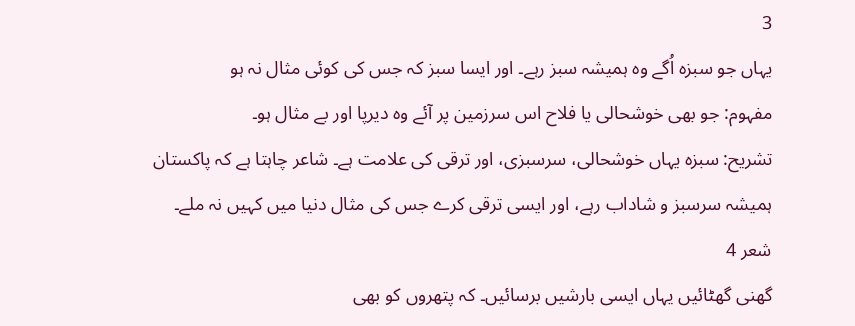3
یہاں جو سبزہ اُگے وہ ہمیشہ سبز رہے۔ اور ایسا سبز کہ جس کی کوئی مثال نہ ہو
مفہوم: جو بھی خوشحالی یا فلاح اس سرزمین پر آئے وہ دیرپا اور بے مثال ہو۔
تشریح: سبزہ یہاں خوشحالی، سرسبزی، اور ترقی کی علامت ہے۔ شاعر چاہتا ہے کہ پاکستان ہمیشہ سرسبز و شاداب رہے، اور ایسی ترقی کرے جس کی مثال دنیا میں کہیں نہ ملے۔
شعر 4
گھنی گھٹائیں یہاں ایسی بارشیں برسائیں۔ کہ پتھروں کو بھی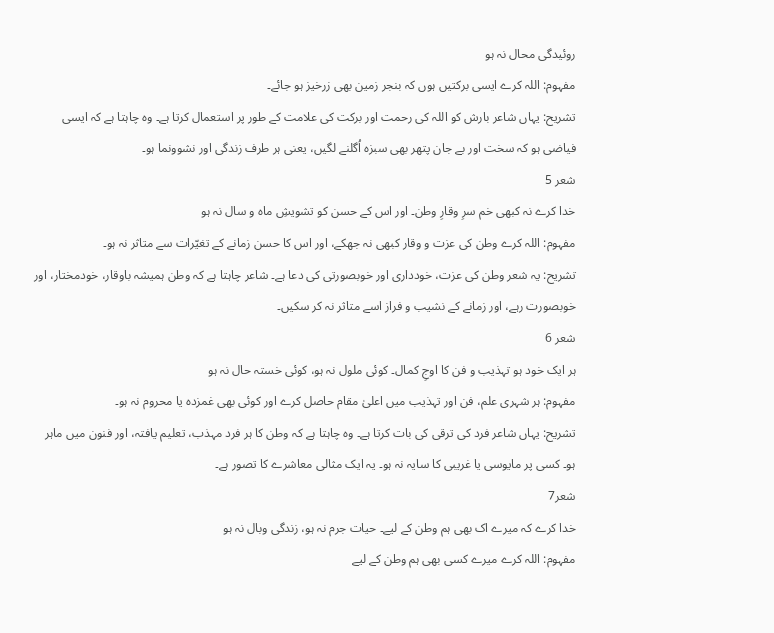روئیدگی محال نہ ہو
مفہوم: اللہ کرے ایسی برکتیں ہوں کہ بنجر زمین بھی زرخیز ہو جائے۔
تشریح: یہاں شاعر بارش کو اللہ کی رحمت اور برکت کی علامت کے طور پر استعمال کرتا ہے۔ وہ چاہتا ہے کہ ایسی فیاضی ہو کہ سخت اور بے جان پتھر بھی سبزہ اُگلنے لگیں، یعنی ہر طرف زندگی اور نشوونما ہو۔
شعر 5
خدا کرے نہ کبھی خم سرِ وقارِ وطن۔ اور اس کے حسن کو تشویشِ ماہ و سال نہ ہو
مفہوم: اللہ کرے وطن کی عزت و وقار کبھی نہ جھکے، اور اس کا حسن زمانے کے تغیّرات سے متاثر نہ ہو۔
تشریح: یہ شعر وطن کی عزت، خودداری اور خوبصورتی کی دعا ہے۔ شاعر چاہتا ہے کہ وطن ہمیشہ باوقار، خودمختار، اور خوبصورت رہے، اور زمانے کے نشیب و فراز اسے متاثر نہ کر سکیں۔
شعر 6
ہر ایک خود ہو تہذیب و فن کا اوجِ کمال۔ کوئی ملول نہ ہو، کوئی خستہ حال نہ ہو
مفہوم: ہر شہری علم، فن اور تہذیب میں اعلیٰ مقام حاصل کرے اور کوئی بھی غمزدہ یا محروم نہ ہو۔
تشریح: یہاں شاعر فرد کی ترقی کی بات کرتا ہے۔ وہ چاہتا ہے کہ وطن کا ہر فرد مہذب، تعلیم یافتہ، اور فنون میں ماہر ہو۔ کسی پر مایوسی یا غریبی کا سایہ نہ ہو۔ یہ ایک مثالی معاشرے کا تصور ہے۔
شعر7
خدا کرے کہ میرے اک بھی ہم وطن کے لیے۔ حیات جرم نہ ہو، زندگی وبال نہ ہو
مفہوم: اللہ کرے میرے کسی بھی ہم وطن کے لیے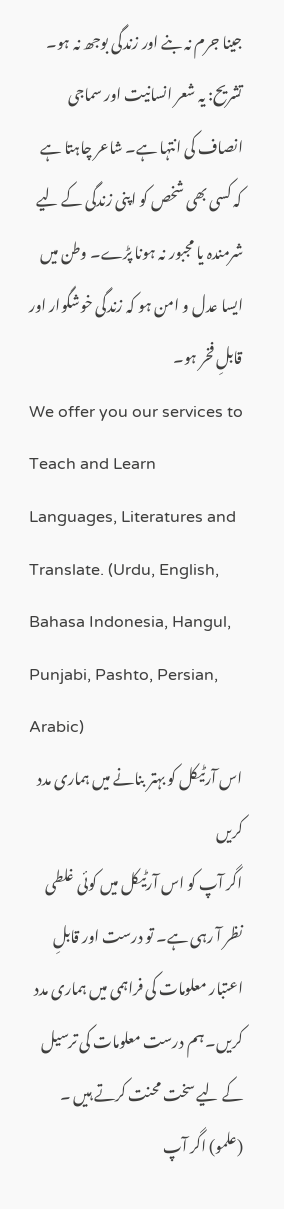جینا جرم نہ بنے اور زندگی بوجھ نہ ہو۔
تشریح: یہ شعر انسانیت اور سماجی انصاف کی انتہا ہے۔ شاعر چاہتا ہے کہ کسی بھی شخص کو اپنی زندگی کے لیے شرمندہ یا مجبور نہ ہونا پڑے۔ وطن میں ایسا عدل و امن ہو کہ زندگی خوشگوار اور قابلِ فخر ہو۔
We offer you our services to Teach and Learn Languages, Literatures and Translate. (Urdu, English, Bahasa Indonesia, Hangul, Punjabi, Pashto, Persian, Arabic)
اس آرٹیکل کو بہتر بنانے میں ہماری مدد کریں
اگر آپ کو اس آرٹیکل میں کوئی غلطی نظر آ رہی ہے۔ تو درست اور قابلِ اعتبار معلومات کی فراہمی میں ہماری مدد کریں۔ ہم درست معلومات کی ترسیل کے لیے سخت محنت کرتے ہیں ۔ (علمو) اگر آپ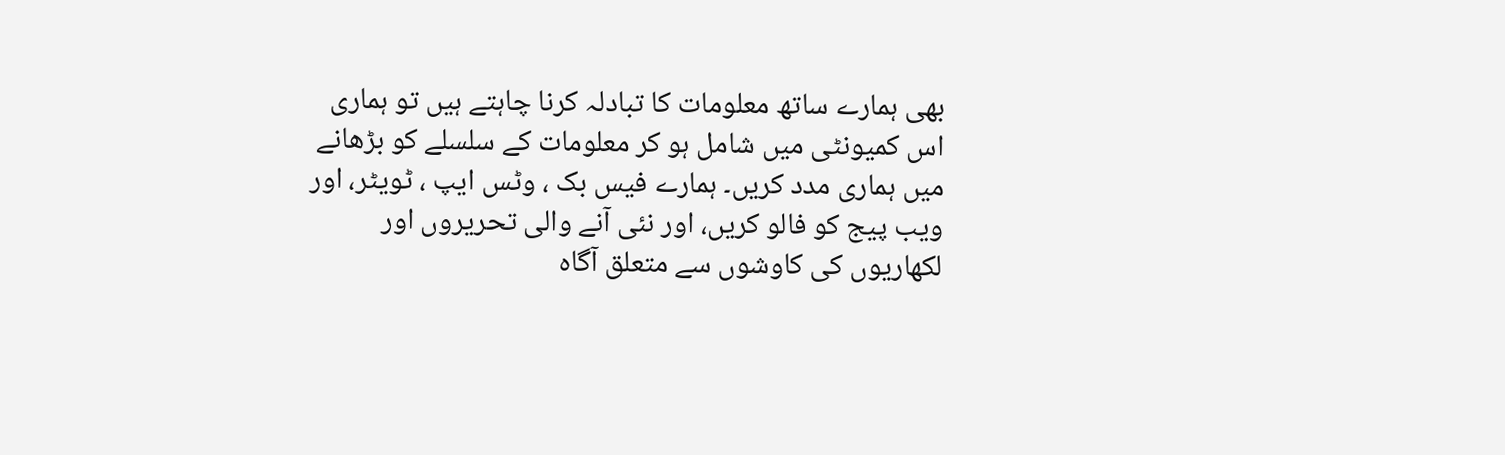بھی ہمارے ساتھ معلومات کا تبادلہ کرنا چاہتے ہیں تو ہماری اس کمیونٹی میں شامل ہو کر معلومات کے سلسلے کو بڑھانے میں ہماری مدد کریں۔ ہمارے فیس بک ، وٹس ایپ ، ٹویٹر، اور ویب پیج کو فالو کریں، اور نئی آنے والی تحریروں اور لکھاریوں کی کاوشوں سے متعلق آگاہ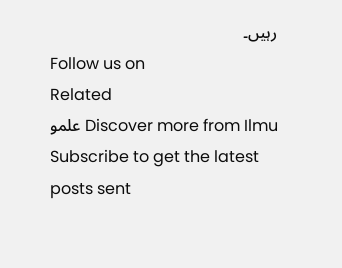رہیں۔
Follow us on
Related
Discover more from Ilmu علمو
Subscribe to get the latest posts sent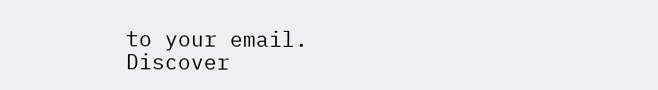to your email.
Discover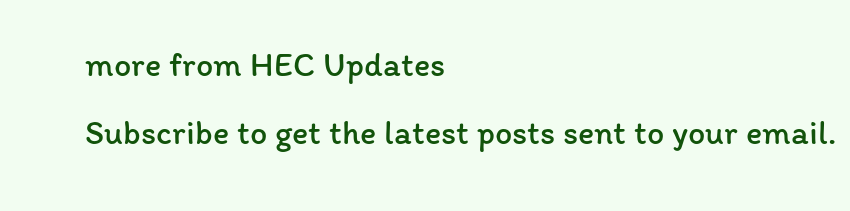more from HEC Updates
Subscribe to get the latest posts sent to your email.